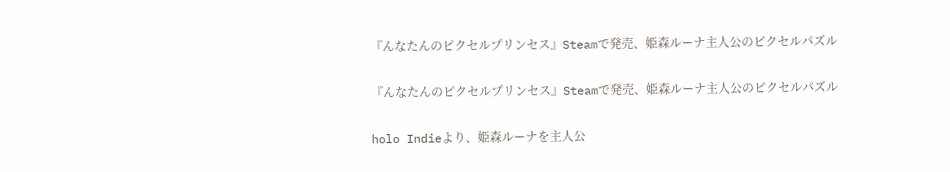『んなたんのピクセルプリンセス』Steamで発売、姫森ルーナ主人公のピクセルパズル

『んなたんのピクセルプリンセス』Steamで発売、姫森ルーナ主人公のピクセルパズル

holo Indieより、姫森ルーナを主人公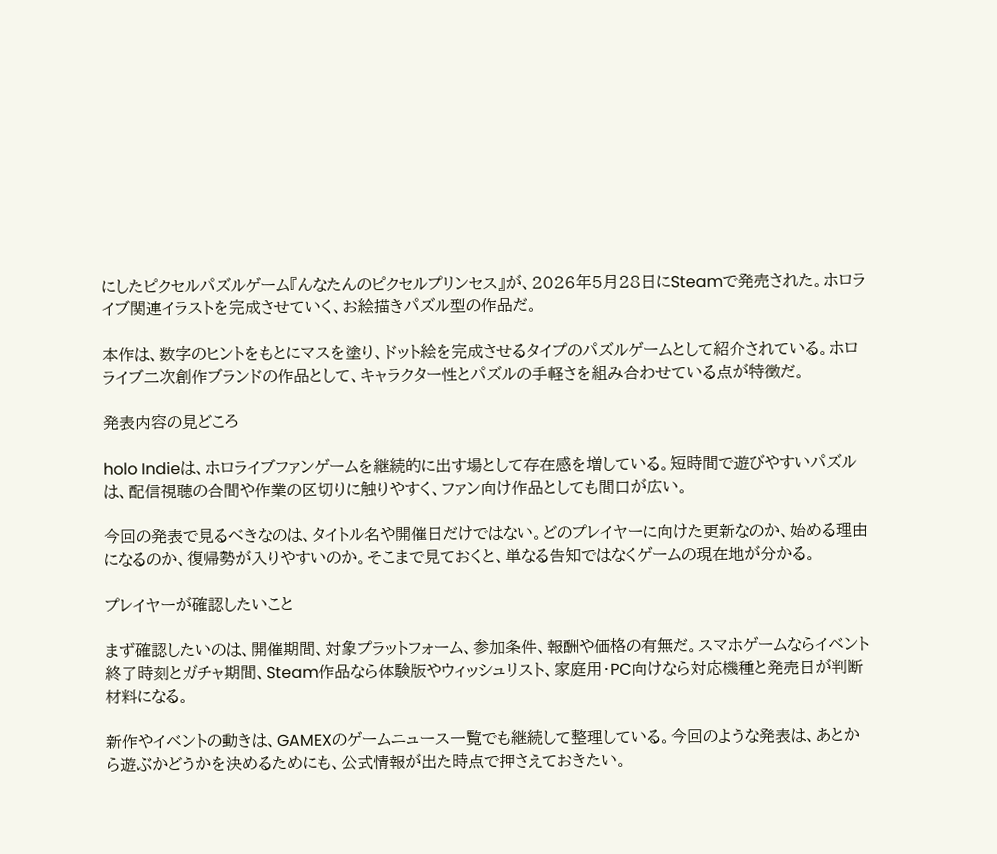にしたピクセルパズルゲーム『んなたんのピクセルプリンセス』が、2026年5月28日にSteamで発売された。ホロライブ関連イラストを完成させていく、お絵描きパズル型の作品だ。

本作は、数字のヒントをもとにマスを塗り、ドット絵を完成させるタイプのパズルゲームとして紹介されている。ホロライブ二次創作ブランドの作品として、キャラクター性とパズルの手軽さを組み合わせている点が特徴だ。

発表内容の見どころ

holo Indieは、ホロライブファンゲームを継続的に出す場として存在感を増している。短時間で遊びやすいパズルは、配信視聴の合間や作業の区切りに触りやすく、ファン向け作品としても間口が広い。

今回の発表で見るべきなのは、タイトル名や開催日だけではない。どのプレイヤーに向けた更新なのか、始める理由になるのか、復帰勢が入りやすいのか。そこまで見ておくと、単なる告知ではなくゲームの現在地が分かる。

プレイヤーが確認したいこと

まず確認したいのは、開催期間、対象プラットフォーム、参加条件、報酬や価格の有無だ。スマホゲームならイベント終了時刻とガチャ期間、Steam作品なら体験版やウィッシュリスト、家庭用・PC向けなら対応機種と発売日が判断材料になる。

新作やイベントの動きは、GAMEXのゲームニュース一覧でも継続して整理している。今回のような発表は、あとから遊ぶかどうかを決めるためにも、公式情報が出た時点で押さえておきたい。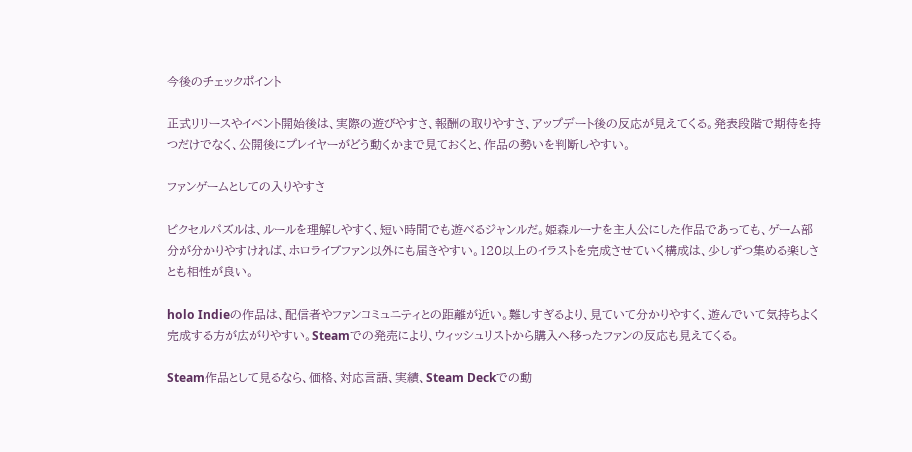今後のチェックポイント

正式リリースやイベント開始後は、実際の遊びやすさ、報酬の取りやすさ、アップデート後の反応が見えてくる。発表段階で期待を持つだけでなく、公開後にプレイヤーがどう動くかまで見ておくと、作品の勢いを判断しやすい。

ファンゲームとしての入りやすさ

ピクセルパズルは、ルールを理解しやすく、短い時間でも遊べるジャンルだ。姫森ルーナを主人公にした作品であっても、ゲーム部分が分かりやすければ、ホロライブファン以外にも届きやすい。120以上のイラストを完成させていく構成は、少しずつ集める楽しさとも相性が良い。

holo Indieの作品は、配信者やファンコミュニティとの距離が近い。難しすぎるより、見ていて分かりやすく、遊んでいて気持ちよく完成する方が広がりやすい。Steamでの発売により、ウィッシュリストから購入へ移ったファンの反応も見えてくる。

Steam作品として見るなら、価格、対応言語、実績、Steam Deckでの動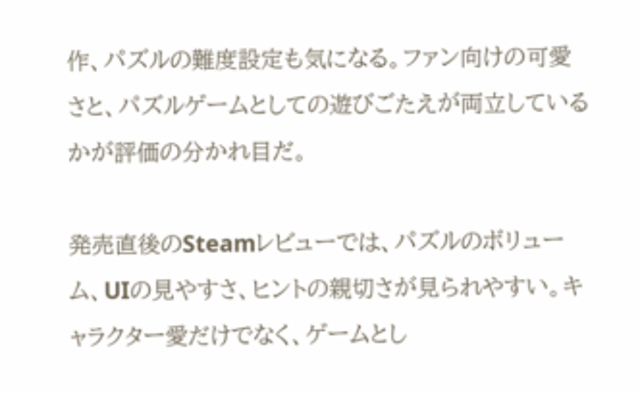作、パズルの難度設定も気になる。ファン向けの可愛さと、パズルゲームとしての遊びごたえが両立しているかが評価の分かれ目だ。

発売直後のSteamレビューでは、パズルのボリューム、UIの見やすさ、ヒントの親切さが見られやすい。キャラクター愛だけでなく、ゲームとし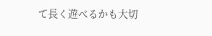て長く遊べるかも大切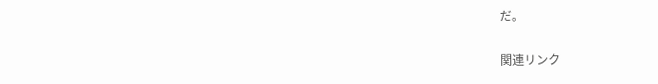だ。

関連リンク